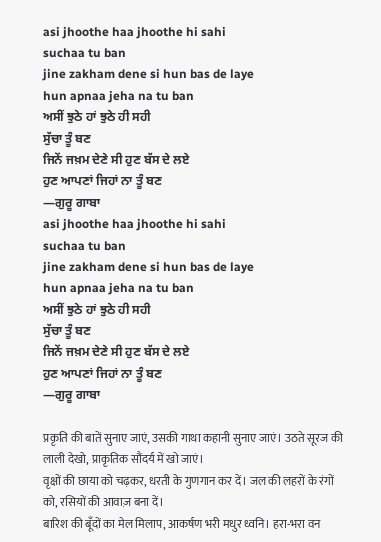asi jhoothe haa jhoothe hi sahi
suchaa tu ban
jine zakham dene si hun bas de laye
hun apnaa jeha na tu ban
ਅਸੀਂ ਝੁਠੇ ਹਾਂ ਝੁਠੇ ਹੀ ਸਹੀ
ਸੁੱਚਾ ਤੂੰ ਬਣ
ਜਿਨੇਂ ਜਖ਼ਮ ਦੇਣੇ ਸੀ ਹੁਣ ਬੱਸ ਦੇ ਲਏ
ਹੁਣ ਆਪਣਾਂ ਜਿਹਾਂ ਨਾ ਤੂੰ ਬਣ
—ਗੁਰੂ ਗਾਬਾ
asi jhoothe haa jhoothe hi sahi
suchaa tu ban
jine zakham dene si hun bas de laye
hun apnaa jeha na tu ban
ਅਸੀਂ ਝੁਠੇ ਹਾਂ ਝੁਠੇ ਹੀ ਸਹੀ
ਸੁੱਚਾ ਤੂੰ ਬਣ
ਜਿਨੇਂ ਜਖ਼ਮ ਦੇਣੇ ਸੀ ਹੁਣ ਬੱਸ ਦੇ ਲਏ
ਹੁਣ ਆਪਣਾਂ ਜਿਹਾਂ ਨਾ ਤੂੰ ਬਣ
—ਗੁਰੂ ਗਾਬਾ

प्रकृति की बातें सुनाए जाएं, उसकी गाथा कहानी सुनाए जाएं। उठते सूरज की लाली देखो, प्राकृतिक सौंदर्य में खो जाएं।
वृक्षों की छाया को चढ़कर, धरती के गुणगान कर दें। जल की लहरों के रंगों को, रसियों की आवाज़ बना दें।
बारिश की बूँदों का मेल मिलाप, आकर्षण भरी मधुर ध्वनि। हरा-भरा वन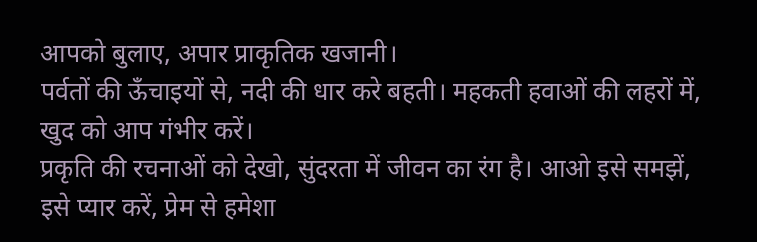आपको बुलाए, अपार प्राकृतिक खजानी।
पर्वतों की ऊँचाइयों से, नदी की धार करे बहती। महकती हवाओं की लहरों में, खुद को आप गंभीर करें।
प्रकृति की रचनाओं को देखो, सुंदरता में जीवन का रंग है। आओ इसे समझें, इसे प्यार करें, प्रेम से हमेशा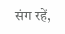संग रहें,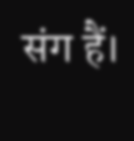संग हैं।